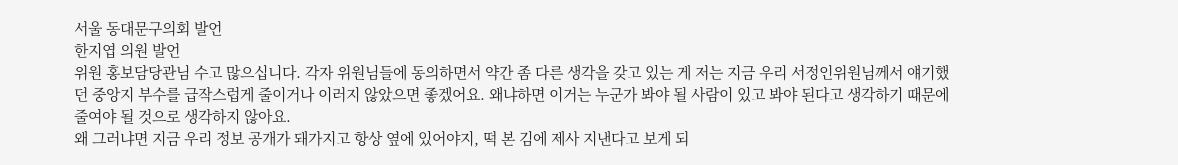서울 동대문구의회 발언
한지엽 의원 발언
위원 홍보담당관님 수고 많으십니다. 각자 위원님들에 동의하면서 약간 좀 다른 생각을 갖고 있는 게 저는 지금 우리 서정인위원님께서 얘기했던 중앙지 부수를 급작스럽게 줄이거나 이러지 않았으면 좋겠어요. 왜냐하면 이거는 누군가 봐야 될 사람이 있고 봐야 된다고 생각하기 때문에 줄여야 될 것으로 생각하지 않아요.
왜 그러냐면 지금 우리 정보 공개가 돼가지고 항상 옆에 있어야지, 떡 본 김에 제사 지낸다고 보게 되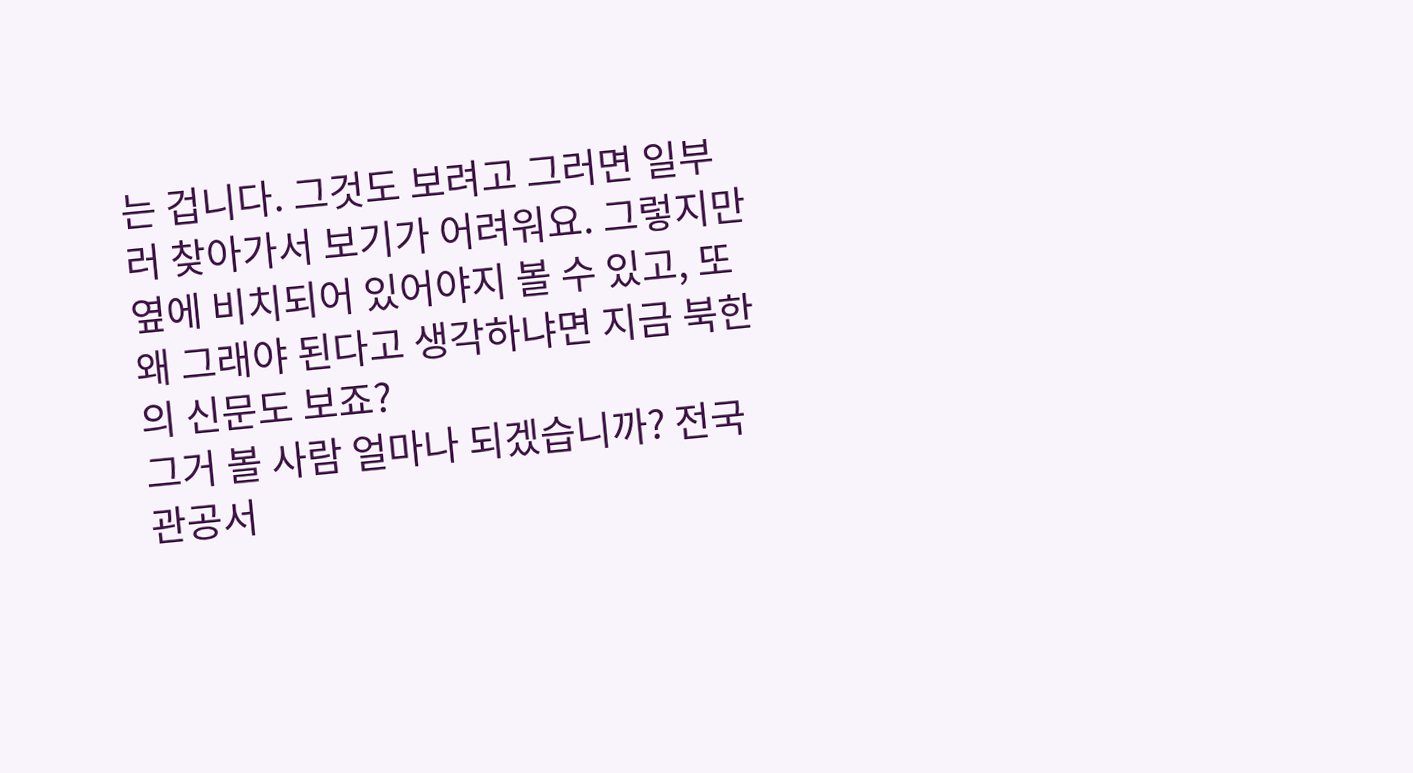는 겁니다. 그것도 보려고 그러면 일부러 찾아가서 보기가 어려워요. 그렇지만 옆에 비치되어 있어야지 볼 수 있고, 또 왜 그래야 된다고 생각하냐면 지금 북한의 신문도 보죠?
그거 볼 사람 얼마나 되겠습니까? 전국 관공서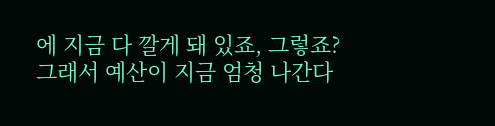에 지금 다 깔게 돼 있죠, 그렇죠? 그래서 예산이 지금 엄청 나간다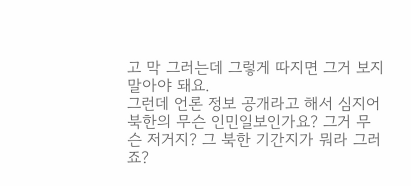고 막 그러는데 그렇게 따지면 그거 보지 말아야 돼요.
그런데 언론 정보 공개라고 해서 심지어 북한의 무슨 인민일보인가요? 그거 무슨 저거지? 그 북한 기간지가 뭐라 그러죠?